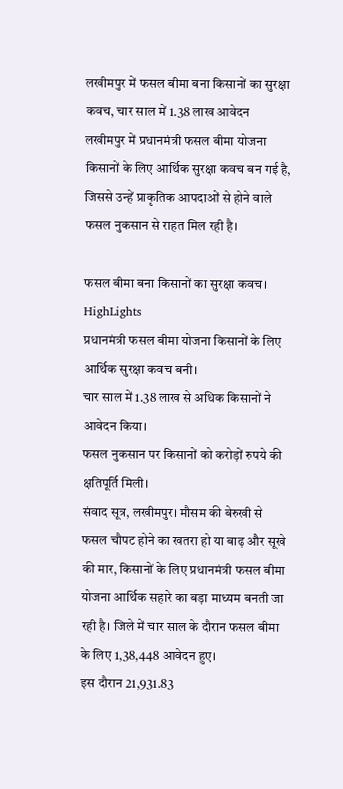लखीमपुर में फसल बीमा बना किसानों का सुरक्षा कवच, चार साल में 1.38 लाख आवेदन
लखीमपुर में प्रधानमंत्री फसल बीमा योजना किसानों के लिए आर्थिक सुरक्षा कवच बन गई है, जिससे उन्हें प्राकृतिक आपदाओं से होने वाले फसल नुकसान से राहत मिल रही है।

फसल बीमा बना किसानों का सुरक्षा कवच।
HighLights
प्रधानमंत्री फसल बीमा योजना किसानों के लिए आर्थिक सुरक्षा कवच बनी।
चार साल में 1.38 लाख से अधिक किसानों ने आवेदन किया।
फसल नुकसान पर किसानों को करोड़ों रुपये की क्षतिपूर्ति मिली।
संवाद सूत्र, लखीमपुर। मौसम की बेरुखी से फसल चौपट होने का खतरा हो या बाढ़ और सूखे की मार, किसानों के लिए प्रधानमंत्री फसल बीमा योजना आर्थिक सहारे का बड़ा माध्यम बनती जा रही है। जिले में चार साल के दौरान फसल बीमा के लिए 1,38,448 आवेदन हुए।
इस दौरान 21,931.83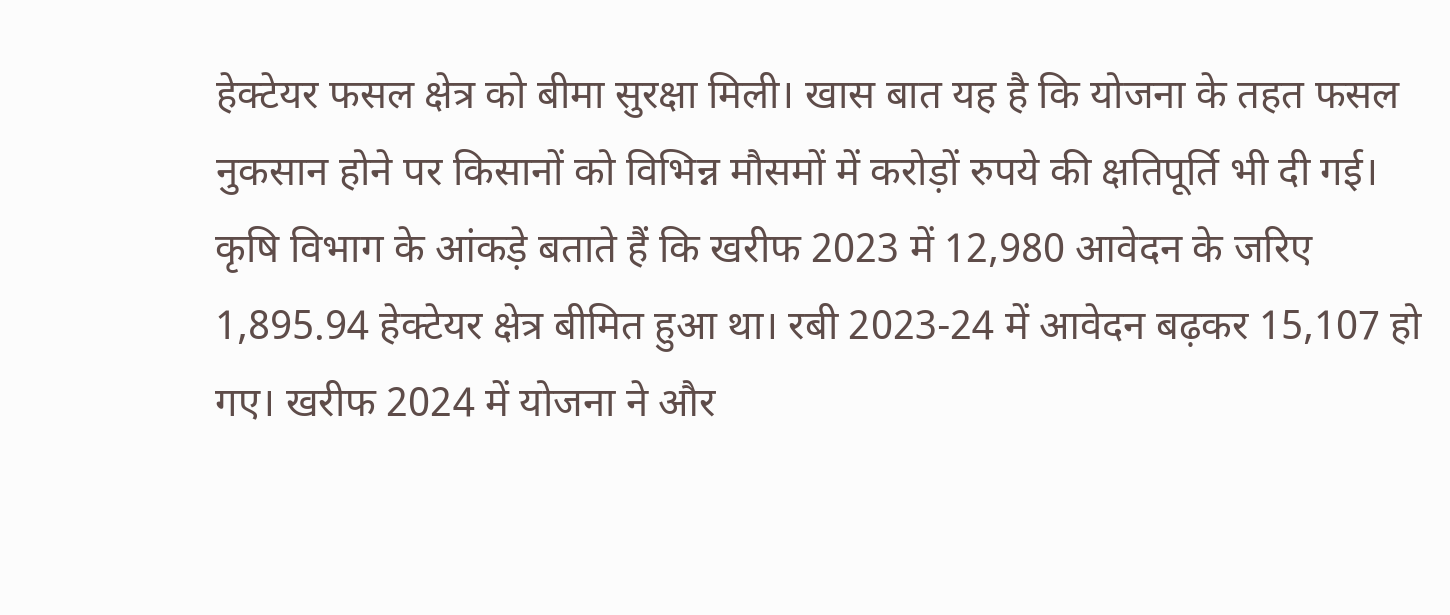हेक्टेयर फसल क्षेत्र को बीमा सुरक्षा मिली। खास बात यह है कि योजना के तहत फसल नुकसान होने पर किसानों को विभिन्न मौसमों में करोड़ों रुपये की क्षतिपूर्ति भी दी गई।
कृषि विभाग के आंकड़े बताते हैं कि खरीफ 2023 में 12,980 आवेदन के जरिए 1,895.94 हेक्टेयर क्षेत्र बीमित हुआ था। रबी 2023-24 में आवेदन बढ़कर 15,107 हो गए। खरीफ 2024 में योजना ने और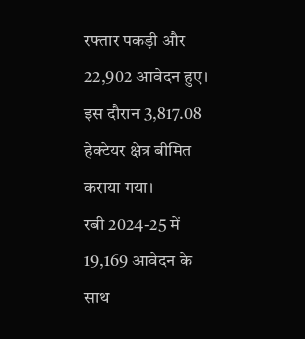रफ्तार पकड़ी और 22,902 आवेदन हुए। इस दौरान 3,817.08 हेक्टेयर क्षेत्र बीमित कराया गया।
रबी 2024-25 में 19,169 आवेदन के साथ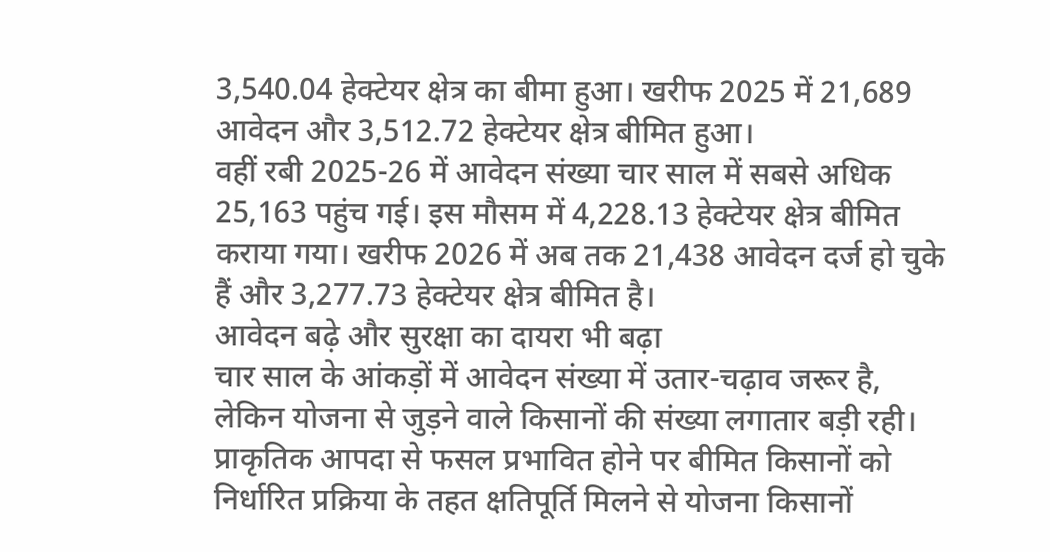3,540.04 हेक्टेयर क्षेत्र का बीमा हुआ। खरीफ 2025 में 21,689 आवेदन और 3,512.72 हेक्टेयर क्षेत्र बीमित हुआ।
वहीं रबी 2025-26 में आवेदन संख्या चार साल में सबसे अधिक 25,163 पहुंच गई। इस मौसम में 4,228.13 हेक्टेयर क्षेत्र बीमित कराया गया। खरीफ 2026 में अब तक 21,438 आवेदन दर्ज हो चुके हैं और 3,277.73 हेक्टेयर क्षेत्र बीमित है।
आवेदन बढ़े और सुरक्षा का दायरा भी बढ़ा
चार साल के आंकड़ों में आवेदन संख्या में उतार-चढ़ाव जरूर है, लेकिन योजना से जुड़ने वाले किसानों की संख्या लगातार बड़ी रही। प्राकृतिक आपदा से फसल प्रभावित होने पर बीमित किसानों को निर्धारित प्रक्रिया के तहत क्षतिपूर्ति मिलने से योजना किसानों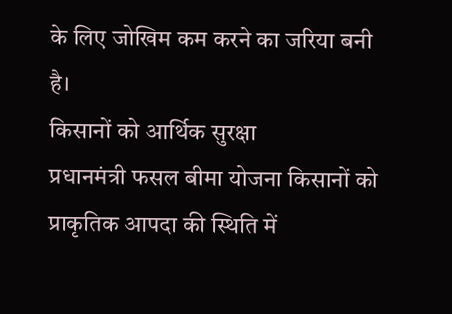के लिए जोखिम कम करने का जरिया बनी है।
किसानों को आर्थिक सुरक्षा
प्रधानमंत्री फसल बीमा योजना किसानों को प्राकृतिक आपदा की स्थिति में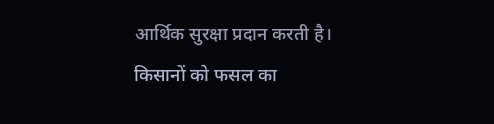आर्थिक सुरक्षा प्रदान करती है। किसानों को फसल का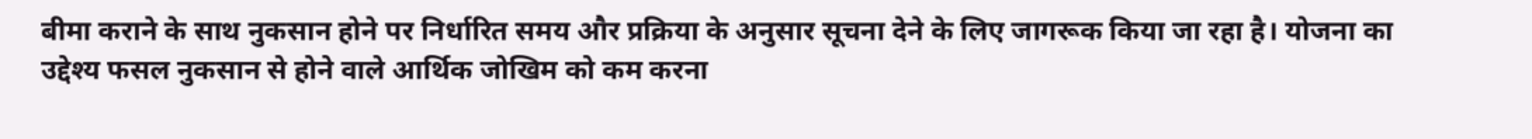बीमा कराने के साथ नुकसान होने पर निर्धारित समय और प्रक्रिया के अनुसार सूचना देने के लिए जागरूक किया जा रहा है। योजना का उद्देश्य फसल नुकसान से होने वाले आर्थिक जोखिम को कम करना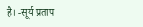है। -सूर्य प्रताप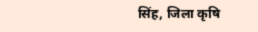सिंह, जिला कृषि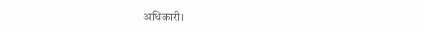अधिकारी।